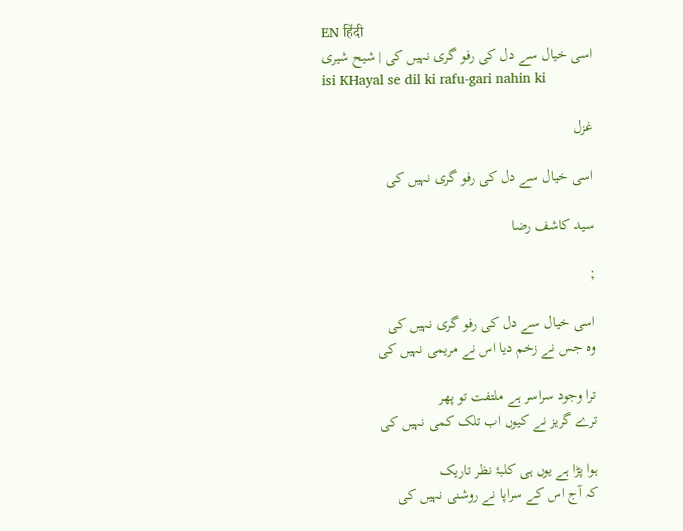EN हिंदी
اسی خیال سے دل کی رفو گری نہیں کی | شیح شیری
isi KHayal se dil ki rafu-gari nahin ki

غزل

اسی خیال سے دل کی رفو گری نہیں کی

سید کاشف رضا

;

اسی خیال سے دل کی رفو گری نہیں کی
وہ جس نے زخم دیا اس نے مریمی نہیں کی

ترا وجود سراسر ہے ملتفت تو پھر
ترے گریز نے کیوں اب تلک کمی نہیں کی

ہوا پڑا ہے یوں ہی کلبۂ نظر تاریک
کہ آج اس کے سراپا نے روشنی نہیں کی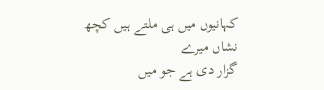کہانیوں میں ہی ملتے ہیں کچھ نشاں میرے
گزار دی ہے جو میں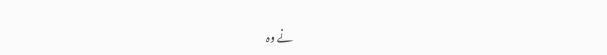نے وہ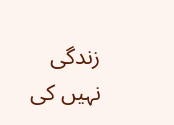زندگی نہیں کی